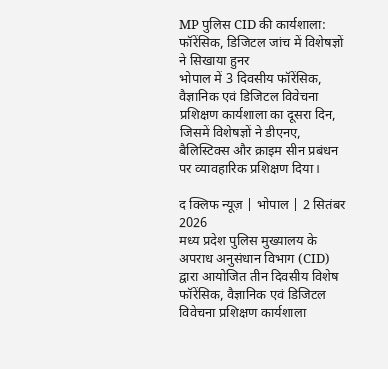MP पुलिस CID की कार्यशाला: फॉरेंसिक, डिजिटल जांच में विशेषज्ञों ने सिखाया हुनर
भोपाल में 3 दिवसीय फॉरेंसिक, वैज्ञानिक एवं डिजिटल विवेचना प्रशिक्षण कार्यशाला का दूसरा दिन, जिसमें विशेषज्ञों ने डीएनए, बैलिस्टिक्स और क्राइम सीन प्रबंधन पर व्यावहारिक प्रशिक्षण दिया।

द क्लिफ न्यूज़ | भोपाल | 2 सितंबर 2026
मध्य प्रदेश पुलिस मुख्यालय के अपराध अनुसंधान विभाग (CID) द्वारा आयोजित तीन दिवसीय विशेष फॉरेंसिक, वैज्ञानिक एवं डिजिटल विवेचना प्रशिक्षण कार्यशाला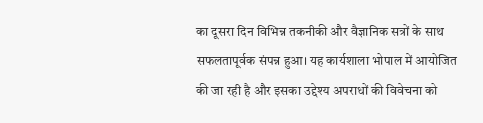का दूसरा दिन विभिन्न तकनीकी और वैज्ञानिक सत्रों के साथ सफलतापूर्वक संपन्न हुआ। यह कार्यशाला भोपाल में आयोजित की जा रही है और इसका उद्देश्य अपराधों की विवेचना को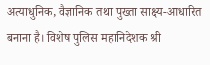अत्याधुनिक, वैज्ञानिक तथा पुख्ता साक्ष्य-आधारित बनाना है। विशेष पुलिस महानिदेशक श्री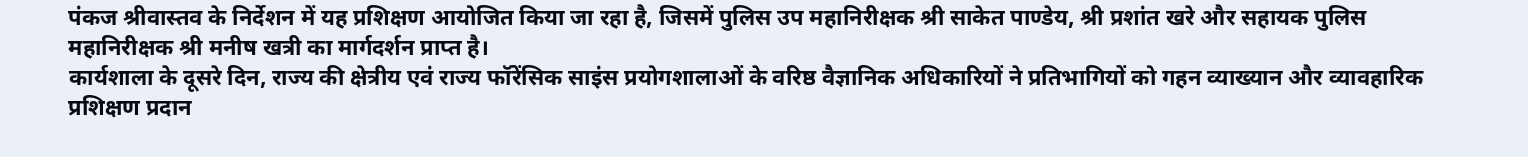पंकज श्रीवास्तव के निर्देशन में यह प्रशिक्षण आयोजित किया जा रहा है, जिसमें पुलिस उप महानिरीक्षक श्री साकेत पाण्डेय, श्री प्रशांत खरे और सहायक पुलिस महानिरीक्षक श्री मनीष खत्री का मार्गदर्शन प्राप्त है।
कार्यशाला के दूसरे दिन, राज्य की क्षेत्रीय एवं राज्य फॉरेंसिक साइंस प्रयोगशालाओं के वरिष्ठ वैज्ञानिक अधिकारियों ने प्रतिभागियों को गहन व्याख्यान और व्यावहारिक प्रशिक्षण प्रदान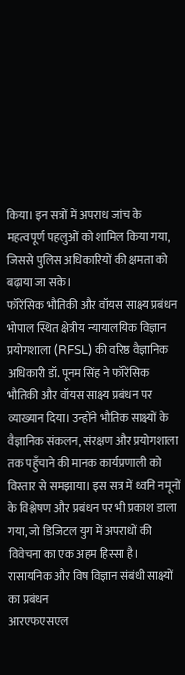किया। इन सत्रों में अपराध जांच के महत्वपूर्ण पहलुओं को शामिल किया गया, जिससे पुलिस अधिकारियों की क्षमता को बढ़ाया जा सके।
फॉरेंसिक भौतिकी और वॉयस साक्ष्य प्रबंधन
भोपाल स्थित क्षेत्रीय न्यायालयिक विज्ञान प्रयोगशाला (RFSL) की वरिष्ठ वैज्ञानिक अधिकारी डॉ. पूनम सिंह ने फॉरेंसिक भौतिकी और वॉयस साक्ष्य प्रबंधन पर व्याख्यान दिया। उन्होंने भौतिक साक्ष्यों के वैज्ञानिक संकलन, संरक्षण और प्रयोगशाला तक पहुँचाने की मानक कार्यप्रणाली को विस्तार से समझाया। इस सत्र में ध्वनि नमूनों के विश्लेषण और प्रबंधन पर भी प्रकाश डाला गया, जो डिजिटल युग में अपराधों की विवेचना का एक अहम हिस्सा है।
रासायनिक और विष विज्ञान संबंधी साक्ष्यों का प्रबंधन
आरएफएसएल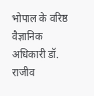भोपाल के वरिष्ठ वैज्ञानिक अधिकारी डॉ. राजीव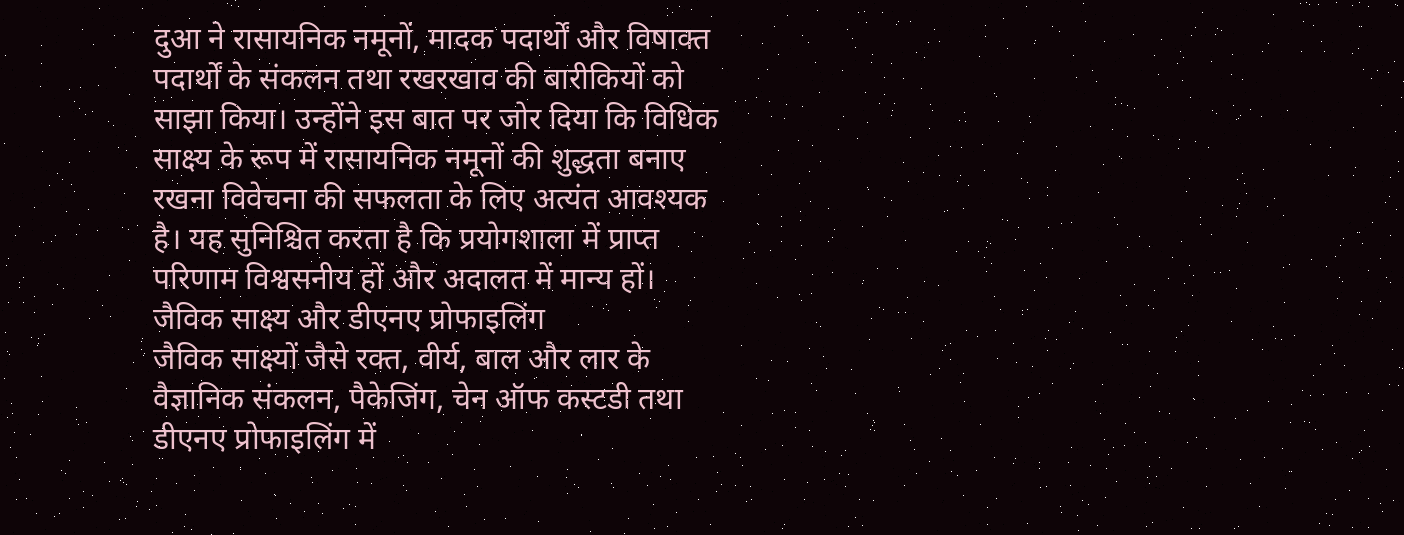दुआ ने रासायनिक नमूनों, मादक पदार्थों और विषाक्त पदार्थों के संकलन तथा रखरखाव की बारीकियों को साझा किया। उन्होंने इस बात पर जोर दिया कि विधिक साक्ष्य के रूप में रासायनिक नमूनों की शुद्धता बनाए रखना विवेचना की सफलता के लिए अत्यंत आवश्यक है। यह सुनिश्चित करता है कि प्रयोगशाला में प्राप्त परिणाम विश्वसनीय हों और अदालत में मान्य हों।
जैविक साक्ष्य और डीएनए प्रोफाइलिंग
जैविक साक्ष्यों जैसे रक्त, वीर्य, बाल और लार के वैज्ञानिक संकलन, पैकेजिंग, चेन ऑफ कस्टडी तथा डीएनए प्रोफाइलिंग में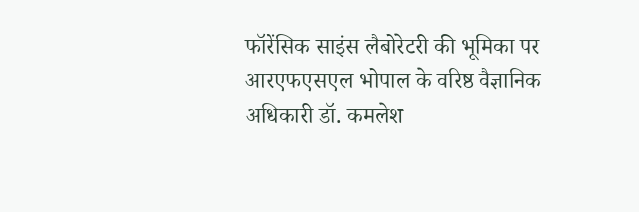फॉरेंसिक साइंस लैबोरेटरी की भूमिका पर आरएफएसएल भोपाल के वरिष्ठ वैज्ञानिक अधिकारी डॉ. कमलेश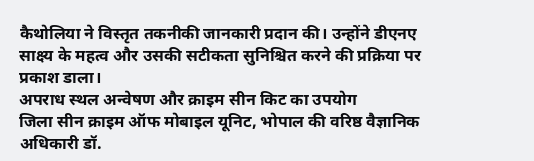कैथोलिया ने विस्तृत तकनीकी जानकारी प्रदान की। उन्होंने डीएनए साक्ष्य के महत्व और उसकी सटीकता सुनिश्चित करने की प्रक्रिया पर प्रकाश डाला।
अपराध स्थल अन्वेषण और क्राइम सीन किट का उपयोग
जिला सीन क्राइम ऑफ मोबाइल यूनिट, भोपाल की वरिष्ठ वैज्ञानिक अधिकारी डॉ.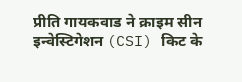प्रीति गायकवाड ने क्राइम सीन इन्वेस्टिगेशन (CSI) किट के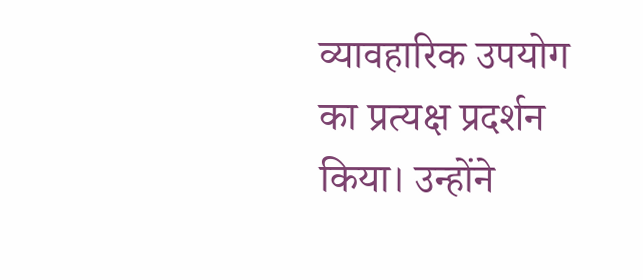व्यावहारिक उपयोग का प्रत्यक्ष प्रदर्शन किया। उन्होंने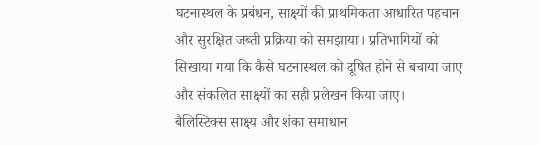घटनास्थल के प्रबंधन, साक्ष्यों की प्राथमिकता आधारित पहचान और सुरक्षित जब्ती प्रक्रिया को समझाया। प्रतिभागियों को सिखाया गया कि कैसे घटनास्थल को दूषित होने से बचाया जाए और संकलित साक्ष्यों का सही प्रलेखन किया जाए।
बैलिस्टिक्स साक्ष्य और शंका समाधान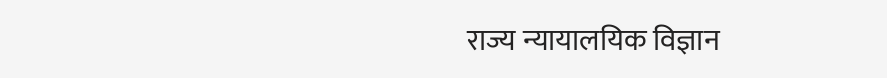राज्य न्यायालयिक विज्ञान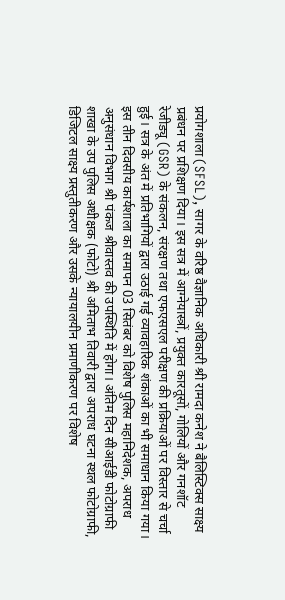प्रयोगशाला (SFSL), सागर के वरिष्ठ वैज्ञानिक अधिकारी श्री रामदा कनेश ने बैलिस्टिक्स साक्ष्य प्रबंधन पर प्रशिक्षण दिया। इस सत्र में आग्नेयास्त्रों, प्रयुक्त कारतूसों, गोलियों और गनशॉट रेजीड्यू (GSR) के संकलन, संरक्षण तथा एफएसएल परीक्षण की प्रक्रियाओं पर विस्तार से चर्चा हुई। सत्र के अंत में प्रतिभागियों द्वारा उठाई गई व्यावहारिक शंकाओं का भी समाधान किया गया।
इस तीन दिवसीय कार्यशाला का समापन 03 सितंबर को विशेष पुलिस महानिदेशक, अपराध अनुसंधान विभाग श्री पंकज श्रीवास्तव की उपस्थिति में होगा। अंतिम दिन सीआईडी फोटोग्राफी शाखा के उप पुलिस अधीक्षक (फोटो) श्री अमिताभ तिवारी द्वारा अपराध घटना स्थल फोटोग्राफी, डिजिटल साक्ष्य प्रस्तुतीकरण और उसके न्यायालयीन प्रमाणीकरण पर विशेष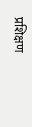प्रशिक्षण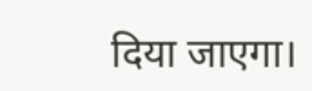दिया जाएगा।